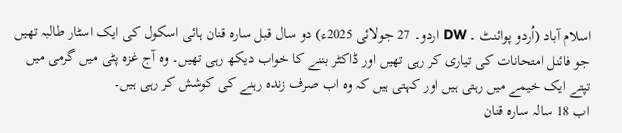اسلام آباد (اُردو پوائنٹ ۔ DW اردو۔ 27 جولائی 2025ء) دو سال قبل سارہ قنان ہائی اسکول کی ایک اسٹار طالبہ تھیں جو فائنل امتحانات کی تیاری کر رہی تھیں اور ڈاکٹر بننے کا خواب دیکھ رہی تھیں۔ وہ آج غزہ پٹی میں گرمی میں تپتے ایک خیمے میں رہتی ہیں اور کہتی ہیں کہ وہ اب صرف زندہ رہنے کی کوشش کر رہی ہیں۔
اب 18 سالہ سارہ قنان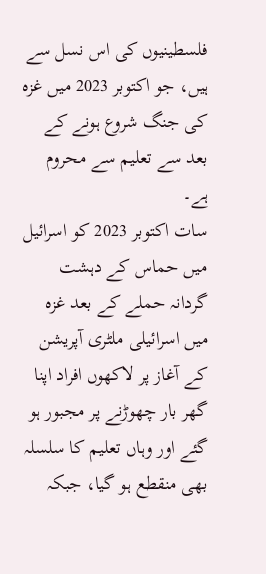فلسطینیوں کی اس نسل سے ہیں، جو اکتوبر 2023 میں غزہ کی جنگ شروع ہونے کے بعد سے تعلیم سے محروم ہے۔
سات اکتوبر 2023 کو اسرائیل میں حماس کے دہشت گردانہ حملے کے بعد غزہ میں اسرائیلی ملٹری آپریشن کے آغاز پر لاکھوں افراد اپنا گھر بار چھوڑنے پر مجبور ہو گئے اور وہاں تعلیم کا سلسلہ بھی منقطع ہو گیا، جبکہ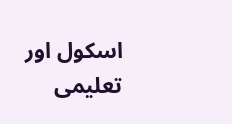اسکول اور تعلیمی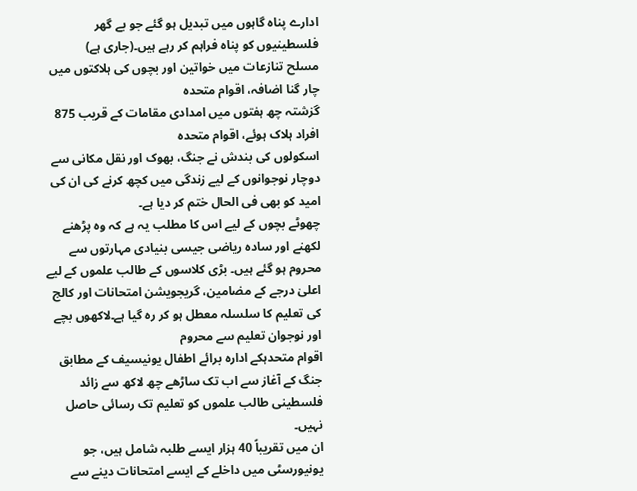ادارے پناہ گاہوں میں تبدیل ہو گئے جو بے گھر فلسطینیوں کو پناہ فراہم کر رہے ہیں۔(جاری ہے)
مسلح تنازعات میں خواتین اور بچوں کی ہلاکتوں میں چار گنا اضافہ، اقوام متحدہ
گزشتہ چھ ہفتوں میں امدادی مقامات کے قریب 875 افراد ہلاک ہوئے، اقوام متحدہ
اسکولوں کی بندش نے جنگ، بھوک اور نقل مکانی سے دوچار نوجوانوں کے لیے زندگی میں کچھ کرنے کی ان کی امید کو بھی فی الحال ختم کر دیا ہے۔
چھوٹے بچوں کے لیے اس کا مطلب یہ ہے کہ وہ پڑھنے لکھنے اور سادہ ریاضی جیسی بنیادی مہارتوں سے محروم ہو گئے ہیں۔ بڑی کلاسوں کے طالب علموں کے لیے اعلیٰ درجے کے مضامین، گریجویشن امتحانات اور کالج کی تعلیم کا سلسلہ معطل ہو کر رہ گیا ہے۔لاکھوں بچے اور نوجوان تعلیم سے محروم
اقوام متحدہکے ادارہ برائے اطفال یونیسیف کے مطابق جنگ کے آغاز سے اب تک ساڑھے چھ لاکھ سے زائد فلسطینی طالب علموں کو تعلیم تک رسائی حاصل نہیں۔
ان میں تقریباً 40 ہزار ایسے طلبہ شامل ہیں، جو یونیورسٹی میں داخلے کے ایسے امتحانات دینے سے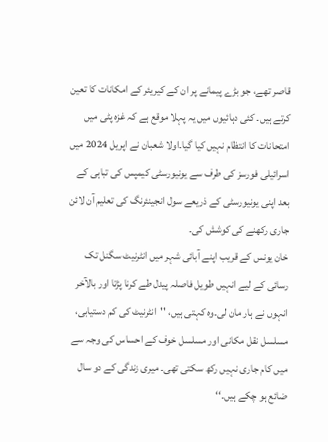قاصر تھے، جو بڑے پیمانے پر ان کے کیریئر کے امکانات کا تعین کرتے ہیں۔ کئی دہائیوں میں یہ پہلا موقع ہے کہ غزہ پٹی میں امتحانات کا انتظام نہیں کیا گیا۔اولا شعبان نے اپریل 2024 میں اسرائیلی فورسز کی طرف سے یونیورسٹی کیمپس کی تباہی کے بعد اپنی یونیورسٹی کے ذریعے سول انجینئرنگ کی تعلیم آن لائن جاری رکھنے کی کوشش کی۔
خان یونس کے قریب اپنے آبائی شہر میں انٹرنیٹ سگنل تک رسائی کے لیے انہیں طویل فاصلہ پیدل طے کرنا پڑتا اور بالآخر انہوں نے ہار مان لی۔وہ کہتی ہیں، ''انٹرنیٹ کی کم دستیابی، مسلسل نقل مکانی اور مسلسل خوف کے احساس کی وجہ سے میں کام جاری نہیں رکھ سکتی تھی۔ میری زندگی کے دو سال ضائع ہو چکے ہیں۔‘‘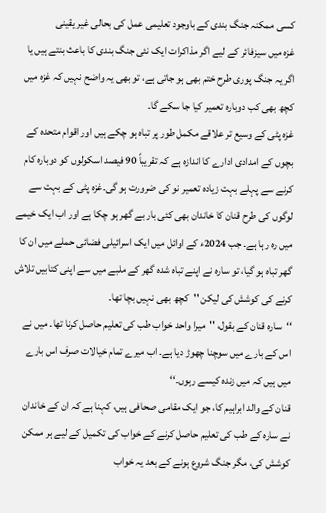کسی ممکنہ جنگ بندی کے باوجود تعلیمی عمل کی بحالی غیر یقینی
غزہ میں سیزفائر کے لیے اگر مذاکرات ایک نئی جنگ بندی کا باعث بنتے ہیں یا اگر یہ جنگ پوری طرح ختم بھی ہو جاتی ہے، تو بھی یہ واضح نہیں کہ غزہ میں کچھ بھی کب دوبارہ تعمیر کیا جا سکے گا۔
غزہ پٹی کے وسیع تر علاقے مکمل طور پر تباہ ہو چکے ہیں اور اقوام متحدہ کے بچوں کے امدادی ادارے کا اندازہ ہے کہ تقریباً 90 فیصد اسکولوں کو دوبارہ کام کرنے سے پہلے بہت زیادہ تعمیر نو کی ضرورت ہو گی۔غزہ پٹی کے بہت سے لوگوں کی طرح قنان کا خاندان بھی کئی بار بے گھر ہو چکا ہے اور اب ایک خیمے میں رہ رہا ہے۔ جب 2024ء کے اوائل میں ایک اسرائیلی فضائی حملے میں ان کا گھر تباہ ہو گیا، تو سارہ نے اپنے تباہ شدہ گھر کے ملبے میں سے اپنی کتابیں تلاش کرنے کی کوشش کی لیکن ''کچھ بھی نہیں بچا تھا۔
‘‘سارہ قنان کے بقول، ''میرا واحد خواب طب کی تعلیم حاصل کرنا تھا۔ میں نے اس کے بارے میں سوچنا چھوڑ دیا ہے۔ اب میرے تمام خیالات صرف اس بارے میں ہیں کہ میں زندہ کیسے رہوں۔‘‘
قنان کے والد ابراہیم کا، جو ایک مقامی صحافی ہیں، کہنا ہے کہ ان کے خاندان نے سارہ کے طب کی تعلیم حاصل کرنے کے خواب کی تکمیل کے لیے ہر ممکن کوشش کی، مگر جنگ شروع ہونے کے بعد یہ خواب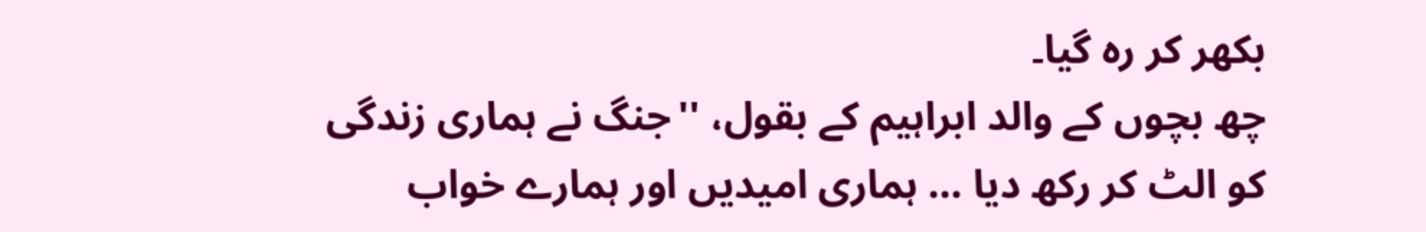بکھر کر رہ گیا۔
چھ بچوں کے والد ابراہیم کے بقول، ''جنگ نے ہماری زندگی کو الٹ کر رکھ دیا … ہماری امیدیں اور ہمارے خواب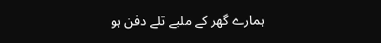ہمارے گھر کے ملبے تلے دفن ہو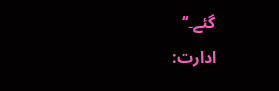گئے۔‘‘
ادارت: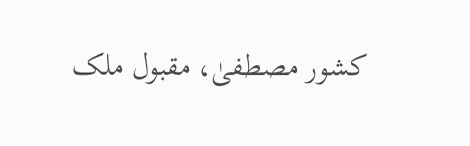کشور مصطفیٰ، مقبول ملک